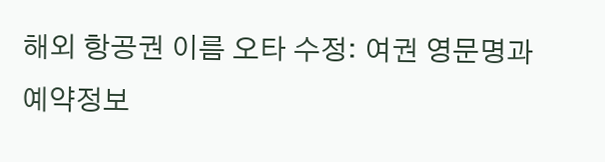해외 항공권 이름 오타 수정: 여권 영문명과 예약정보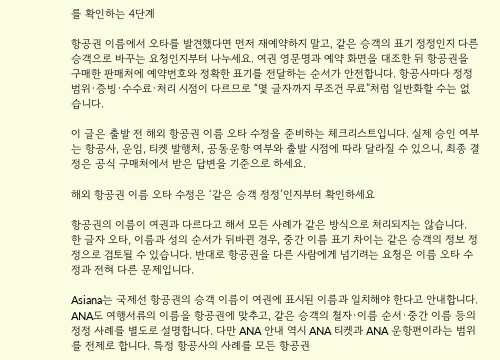를 확인하는 4단계

항공권 이름에서 오타를 발견했다면 먼저 재예약하지 말고, 같은 승객의 표기 정정인지 다른 승객으로 바꾸는 요청인지부터 나누세요. 여권 영문명과 예약 화면을 대조한 뒤 항공권을 구매한 판매처에 예약번호와 정확한 표기를 전달하는 순서가 안전합니다. 항공사마다 정정 범위·증빙·수수료·처리 시점이 다르므로 “몇 글자까지 무조건 무료”처럼 일반화할 수는 없습니다.

이 글은 출발 전 해외 항공권 이름 오타 수정을 준비하는 체크리스트입니다. 실제 승인 여부는 항공사, 운임, 티켓 발행처, 공동운항 여부와 출발 시점에 따라 달라질 수 있으니, 최종 결정은 공식 구매처에서 받은 답변을 기준으로 하세요.

해외 항공권 이름 오타 수정은 ‘같은 승객 정정’인지부터 확인하세요

항공권의 이름이 여권과 다르다고 해서 모든 사례가 같은 방식으로 처리되지는 않습니다. 한 글자 오타, 이름과 성의 순서가 뒤바뀐 경우, 중간 이름 표기 차이는 같은 승객의 정보 정정으로 검토될 수 있습니다. 반대로 항공권을 다른 사람에게 넘기려는 요청은 이름 오타 수정과 전혀 다른 문제입니다.

Asiana는 국제선 항공권의 승객 이름이 여권에 표시된 이름과 일치해야 한다고 안내합니다. ANA도 여행서류의 이름을 항공권에 맞추고, 같은 승객의 철자·이름 순서·중간 이름 등의 정정 사례를 별도로 설명합니다. 다만 ANA 안내 역시 ANA 티켓과 ANA 운항편이라는 범위를 전제로 합니다. 특정 항공사의 사례를 모든 항공권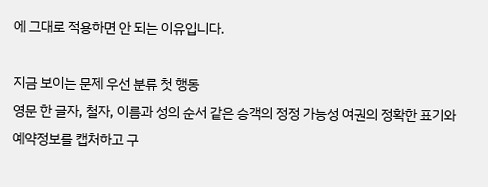에 그대로 적용하면 안 되는 이유입니다.

지금 보이는 문제 우선 분류 첫 행동
영문 한 글자, 철자, 이름과 성의 순서 같은 승객의 정정 가능성 여권의 정확한 표기와 예약정보를 캡처하고 구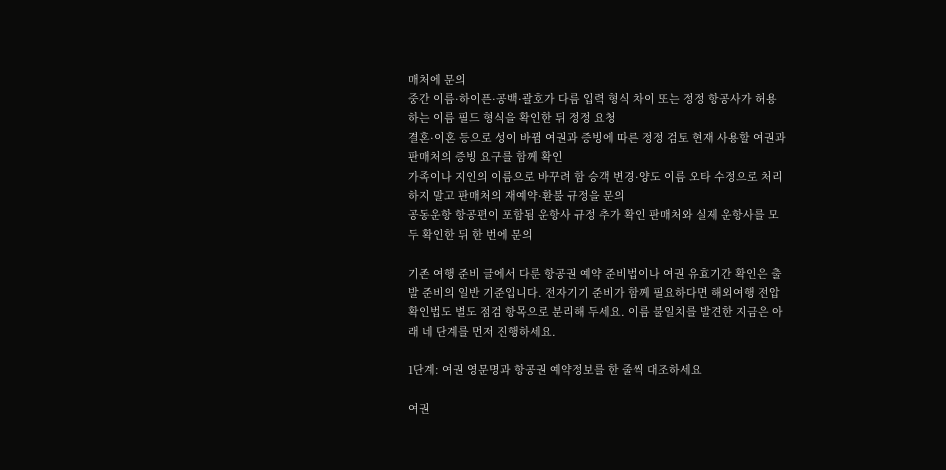매처에 문의
중간 이름·하이픈·공백·괄호가 다름 입력 형식 차이 또는 정정 항공사가 허용하는 이름 필드 형식을 확인한 뒤 정정 요청
결혼·이혼 등으로 성이 바뀜 여권과 증빙에 따른 정정 검토 현재 사용할 여권과 판매처의 증빙 요구를 함께 확인
가족이나 지인의 이름으로 바꾸려 함 승객 변경·양도 이름 오타 수정으로 처리하지 말고 판매처의 재예약·환불 규정을 문의
공동운항 항공편이 포함됨 운항사 규정 추가 확인 판매처와 실제 운항사를 모두 확인한 뒤 한 번에 문의

기존 여행 준비 글에서 다룬 항공권 예약 준비법이나 여권 유효기간 확인은 출발 준비의 일반 기준입니다. 전자기기 준비가 함께 필요하다면 해외여행 전압 확인법도 별도 점검 항목으로 분리해 두세요. 이름 불일치를 발견한 지금은 아래 네 단계를 먼저 진행하세요.

1단계: 여권 영문명과 항공권 예약정보를 한 줄씩 대조하세요

여권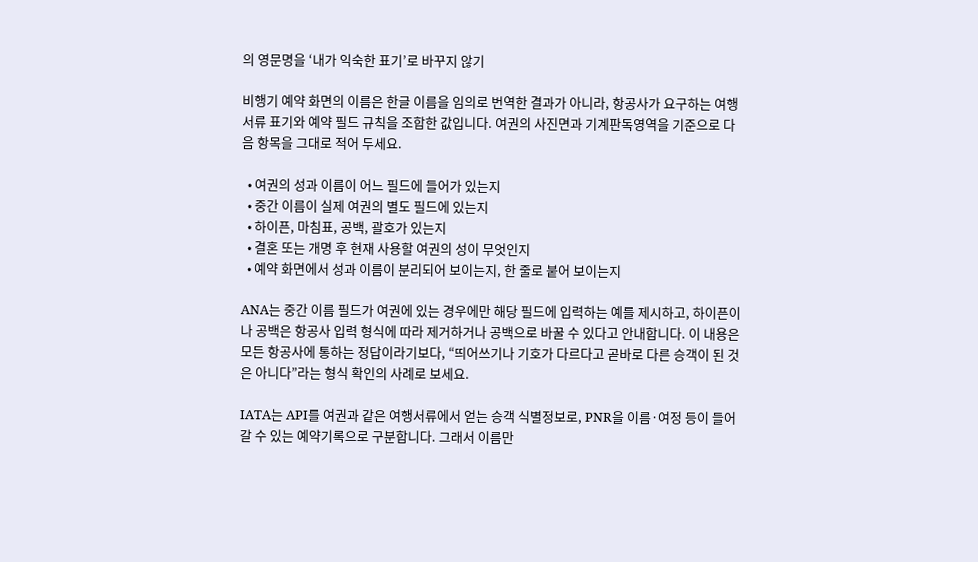의 영문명을 ‘내가 익숙한 표기’로 바꾸지 않기

비행기 예약 화면의 이름은 한글 이름을 임의로 번역한 결과가 아니라, 항공사가 요구하는 여행서류 표기와 예약 필드 규칙을 조합한 값입니다. 여권의 사진면과 기계판독영역을 기준으로 다음 항목을 그대로 적어 두세요.

  • 여권의 성과 이름이 어느 필드에 들어가 있는지
  • 중간 이름이 실제 여권의 별도 필드에 있는지
  • 하이픈, 마침표, 공백, 괄호가 있는지
  • 결혼 또는 개명 후 현재 사용할 여권의 성이 무엇인지
  • 예약 화면에서 성과 이름이 분리되어 보이는지, 한 줄로 붙어 보이는지

ANA는 중간 이름 필드가 여권에 있는 경우에만 해당 필드에 입력하는 예를 제시하고, 하이픈이나 공백은 항공사 입력 형식에 따라 제거하거나 공백으로 바꿀 수 있다고 안내합니다. 이 내용은 모든 항공사에 통하는 정답이라기보다, “띄어쓰기나 기호가 다르다고 곧바로 다른 승객이 된 것은 아니다”라는 형식 확인의 사례로 보세요.

IATA는 API를 여권과 같은 여행서류에서 얻는 승객 식별정보로, PNR을 이름·여정 등이 들어갈 수 있는 예약기록으로 구분합니다. 그래서 이름만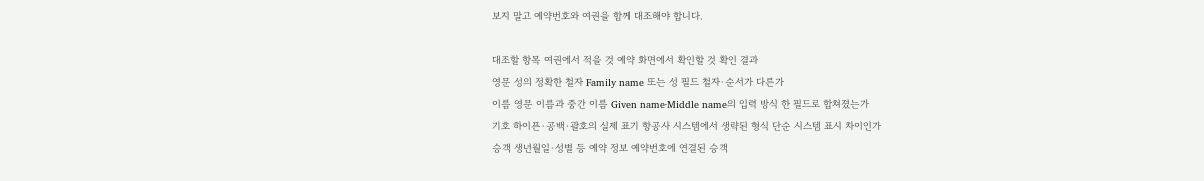보지 말고 예약번호와 여권을 함께 대조해야 합니다.

대조할 항목 여권에서 적을 것 예약 화면에서 확인할 것 확인 결과
영문 성의 정확한 철자 Family name 또는 성 필드 철자·순서가 다른가
이름 영문 이름과 중간 이름 Given name·Middle name의 입력 방식 한 필드로 합쳐졌는가
기호 하이픈·공백·괄호의 실제 표기 항공사 시스템에서 생략된 형식 단순 시스템 표시 차이인가
승객 생년월일·성별 등 예약 정보 예약번호에 연결된 승객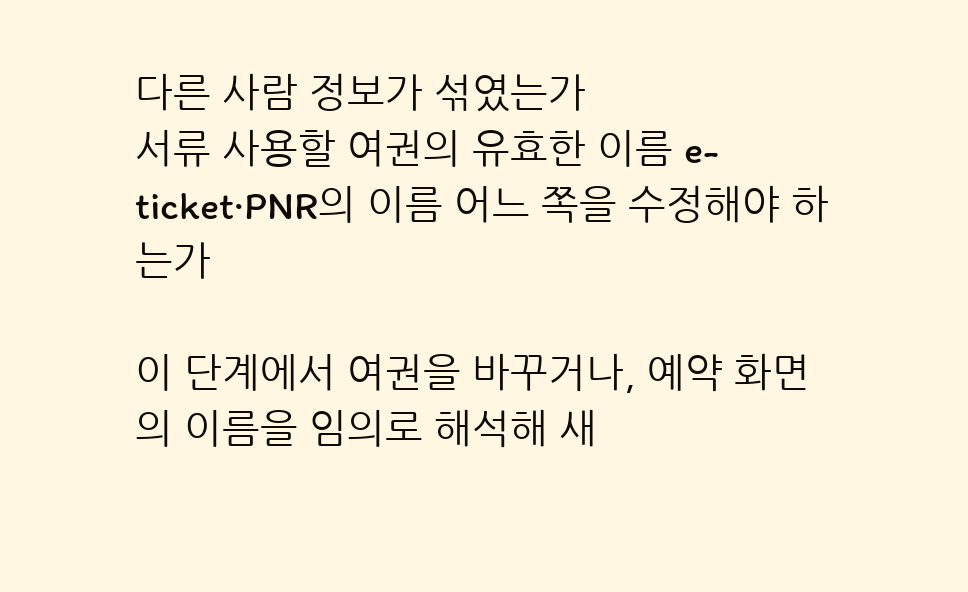다른 사람 정보가 섞였는가
서류 사용할 여권의 유효한 이름 e-ticket·PNR의 이름 어느 쪽을 수정해야 하는가

이 단계에서 여권을 바꾸거나, 예약 화면의 이름을 임의로 해석해 새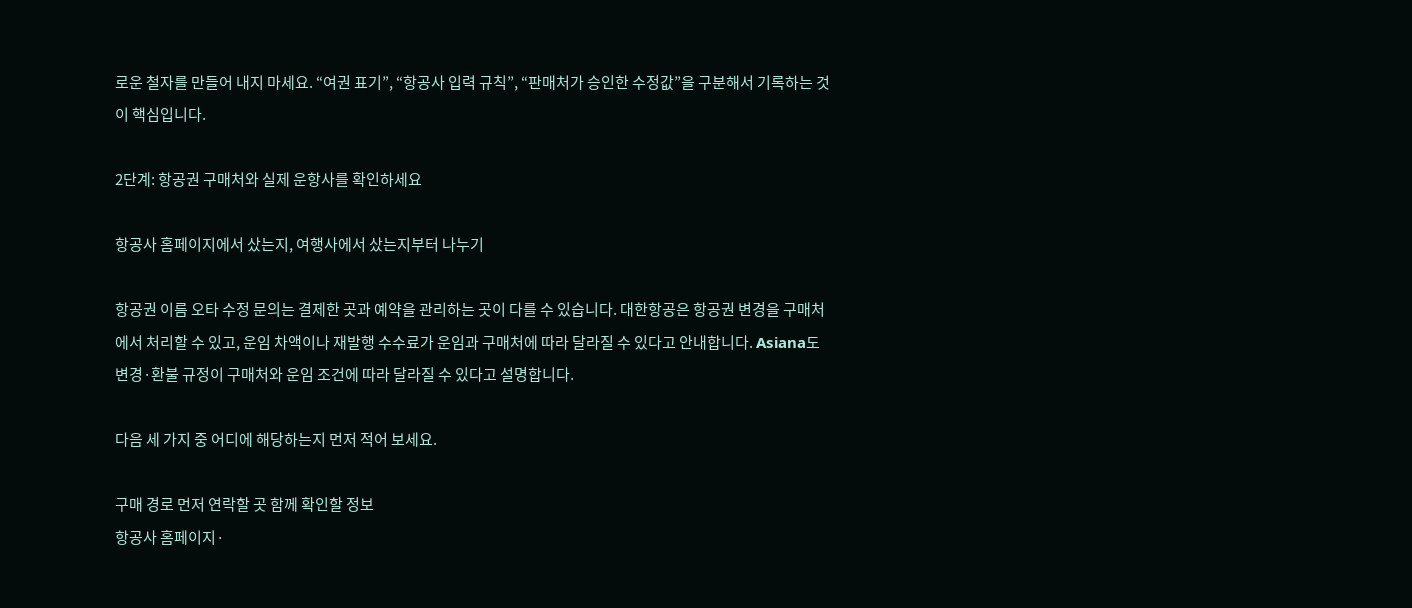로운 철자를 만들어 내지 마세요. “여권 표기”, “항공사 입력 규칙”, “판매처가 승인한 수정값”을 구분해서 기록하는 것이 핵심입니다.

2단계: 항공권 구매처와 실제 운항사를 확인하세요

항공사 홈페이지에서 샀는지, 여행사에서 샀는지부터 나누기

항공권 이름 오타 수정 문의는 결제한 곳과 예약을 관리하는 곳이 다를 수 있습니다. 대한항공은 항공권 변경을 구매처에서 처리할 수 있고, 운임 차액이나 재발행 수수료가 운임과 구매처에 따라 달라질 수 있다고 안내합니다. Asiana도 변경·환불 규정이 구매처와 운임 조건에 따라 달라질 수 있다고 설명합니다.

다음 세 가지 중 어디에 해당하는지 먼저 적어 보세요.

구매 경로 먼저 연락할 곳 함께 확인할 정보
항공사 홈페이지·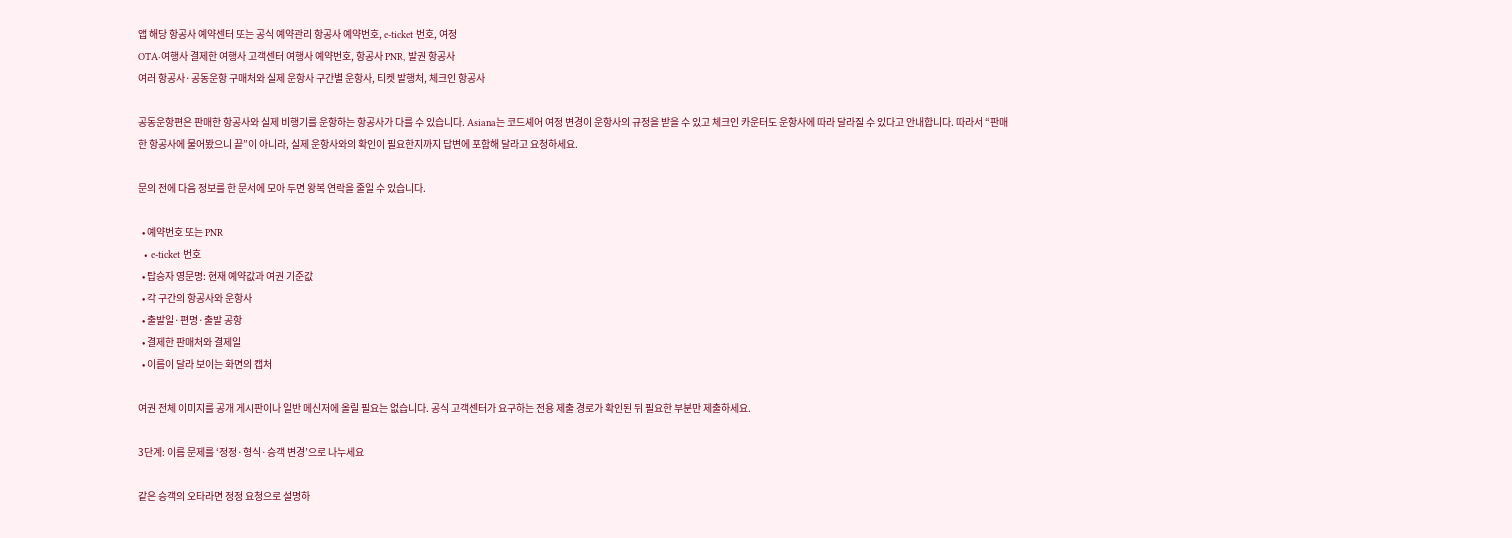앱 해당 항공사 예약센터 또는 공식 예약관리 항공사 예약번호, e-ticket 번호, 여정
OTA·여행사 결제한 여행사 고객센터 여행사 예약번호, 항공사 PNR, 발권 항공사
여러 항공사·공동운항 구매처와 실제 운항사 구간별 운항사, 티켓 발행처, 체크인 항공사

공동운항편은 판매한 항공사와 실제 비행기를 운항하는 항공사가 다를 수 있습니다. Asiana는 코드셰어 여정 변경이 운항사의 규정을 받을 수 있고 체크인 카운터도 운항사에 따라 달라질 수 있다고 안내합니다. 따라서 “판매한 항공사에 물어봤으니 끝”이 아니라, 실제 운항사와의 확인이 필요한지까지 답변에 포함해 달라고 요청하세요.

문의 전에 다음 정보를 한 문서에 모아 두면 왕복 연락을 줄일 수 있습니다.

  • 예약번호 또는 PNR
  • e-ticket 번호
  • 탑승자 영문명: 현재 예약값과 여권 기준값
  • 각 구간의 항공사와 운항사
  • 출발일·편명·출발 공항
  • 결제한 판매처와 결제일
  • 이름이 달라 보이는 화면의 캡처

여권 전체 이미지를 공개 게시판이나 일반 메신저에 올릴 필요는 없습니다. 공식 고객센터가 요구하는 전용 제출 경로가 확인된 뒤 필요한 부분만 제출하세요.

3단계: 이름 문제를 ‘정정·형식·승객 변경’으로 나누세요

같은 승객의 오타라면 정정 요청으로 설명하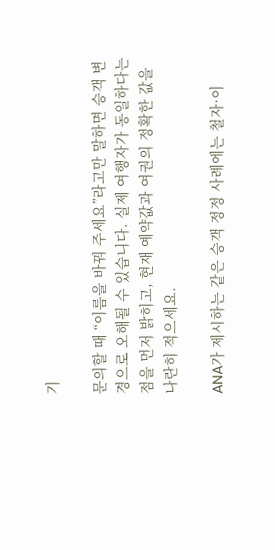기

문의할 때 “이름을 바꿔 주세요”라고만 말하면 승객 변경으로 오해될 수 있습니다. 실제 여행자가 동일하다는 점을 먼저 밝히고, 현재 예약값과 여권의 정확한 값을 나란히 적으세요.

ANA가 제시하는 같은 승객 정정 사례에는 철자·이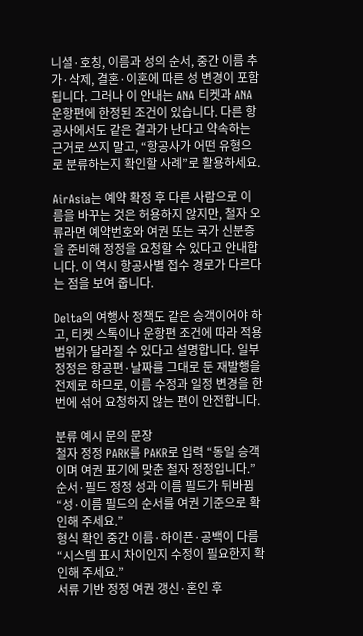니셜·호칭, 이름과 성의 순서, 중간 이름 추가·삭제, 결혼·이혼에 따른 성 변경이 포함됩니다. 그러나 이 안내는 ANA 티켓과 ANA 운항편에 한정된 조건이 있습니다. 다른 항공사에서도 같은 결과가 난다고 약속하는 근거로 쓰지 말고, “항공사가 어떤 유형으로 분류하는지 확인할 사례”로 활용하세요.

AirAsia는 예약 확정 후 다른 사람으로 이름을 바꾸는 것은 허용하지 않지만, 철자 오류라면 예약번호와 여권 또는 국가 신분증을 준비해 정정을 요청할 수 있다고 안내합니다. 이 역시 항공사별 접수 경로가 다르다는 점을 보여 줍니다.

Delta의 여행사 정책도 같은 승객이어야 하고, 티켓 스톡이나 운항편 조건에 따라 적용 범위가 달라질 수 있다고 설명합니다. 일부 정정은 항공편·날짜를 그대로 둔 재발행을 전제로 하므로, 이름 수정과 일정 변경을 한 번에 섞어 요청하지 않는 편이 안전합니다.

분류 예시 문의 문장
철자 정정 PARK를 PAKR로 입력 “동일 승객이며 여권 표기에 맞춘 철자 정정입니다.”
순서·필드 정정 성과 이름 필드가 뒤바뀜 “성·이름 필드의 순서를 여권 기준으로 확인해 주세요.”
형식 확인 중간 이름·하이픈·공백이 다름 “시스템 표시 차이인지 수정이 필요한지 확인해 주세요.”
서류 기반 정정 여권 갱신·혼인 후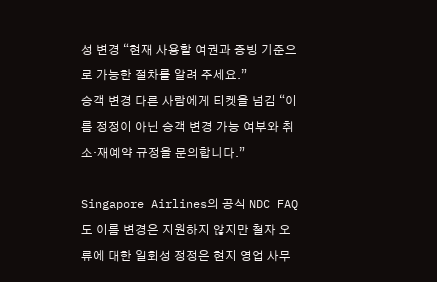성 변경 “현재 사용할 여권과 증빙 기준으로 가능한 절차를 알려 주세요.”
승객 변경 다른 사람에게 티켓을 넘김 “이름 정정이 아닌 승객 변경 가능 여부와 취소·재예약 규정을 문의합니다.”

Singapore Airlines의 공식 NDC FAQ도 이름 변경은 지원하지 않지만 철자 오류에 대한 일회성 정정은 현지 영업 사무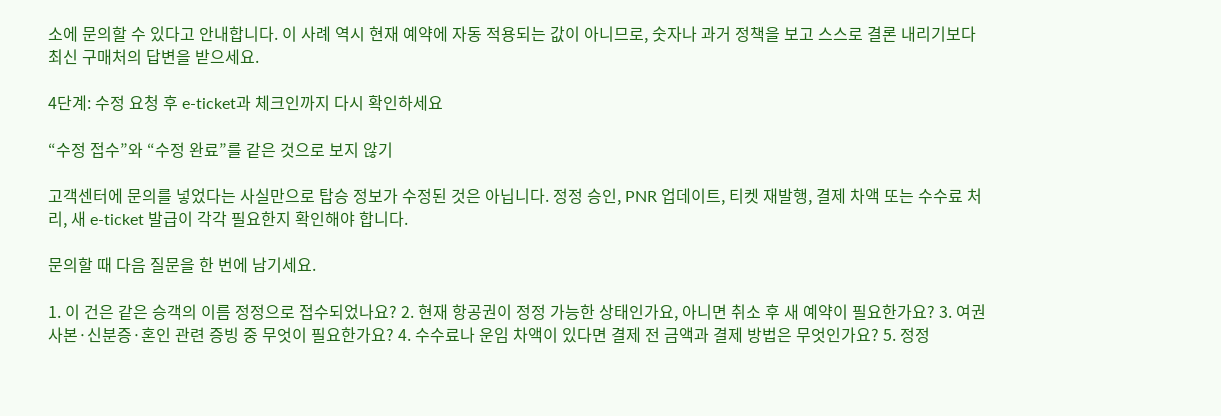소에 문의할 수 있다고 안내합니다. 이 사례 역시 현재 예약에 자동 적용되는 값이 아니므로, 숫자나 과거 정책을 보고 스스로 결론 내리기보다 최신 구매처의 답변을 받으세요.

4단계: 수정 요청 후 e-ticket과 체크인까지 다시 확인하세요

“수정 접수”와 “수정 완료”를 같은 것으로 보지 않기

고객센터에 문의를 넣었다는 사실만으로 탑승 정보가 수정된 것은 아닙니다. 정정 승인, PNR 업데이트, 티켓 재발행, 결제 차액 또는 수수료 처리, 새 e-ticket 발급이 각각 필요한지 확인해야 합니다.

문의할 때 다음 질문을 한 번에 남기세요.

1. 이 건은 같은 승객의 이름 정정으로 접수되었나요? 2. 현재 항공권이 정정 가능한 상태인가요, 아니면 취소 후 새 예약이 필요한가요? 3. 여권 사본·신분증·혼인 관련 증빙 중 무엇이 필요한가요? 4. 수수료나 운임 차액이 있다면 결제 전 금액과 결제 방법은 무엇인가요? 5. 정정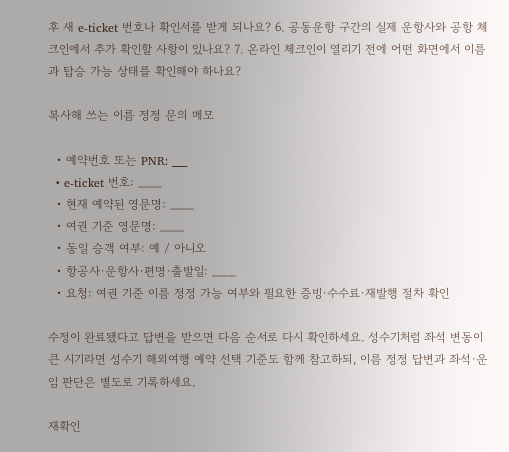후 새 e-ticket 번호나 확인서를 받게 되나요? 6. 공동운항 구간의 실제 운항사와 공항 체크인에서 추가 확인할 사항이 있나요? 7. 온라인 체크인이 열리기 전에 어떤 화면에서 이름과 탑승 가능 상태를 확인해야 하나요?

복사해 쓰는 이름 정정 문의 메모

  • 예약번호 또는 PNR: ___
  • e-ticket 번호: ___
  • 현재 예약된 영문명: ___
  • 여권 기준 영문명: ___
  • 동일 승객 여부: 예 / 아니오
  • 항공사·운항사·편명·출발일: ___
  • 요청: 여권 기준 이름 정정 가능 여부와 필요한 증빙·수수료·재발행 절차 확인

수정이 완료됐다고 답변을 받으면 다음 순서로 다시 확인하세요. 성수기처럼 좌석 변동이 큰 시기라면 성수기 해외여행 예약 선택 기준도 함께 참고하되, 이름 정정 답변과 좌석·운임 판단은 별도로 기록하세요.

재확인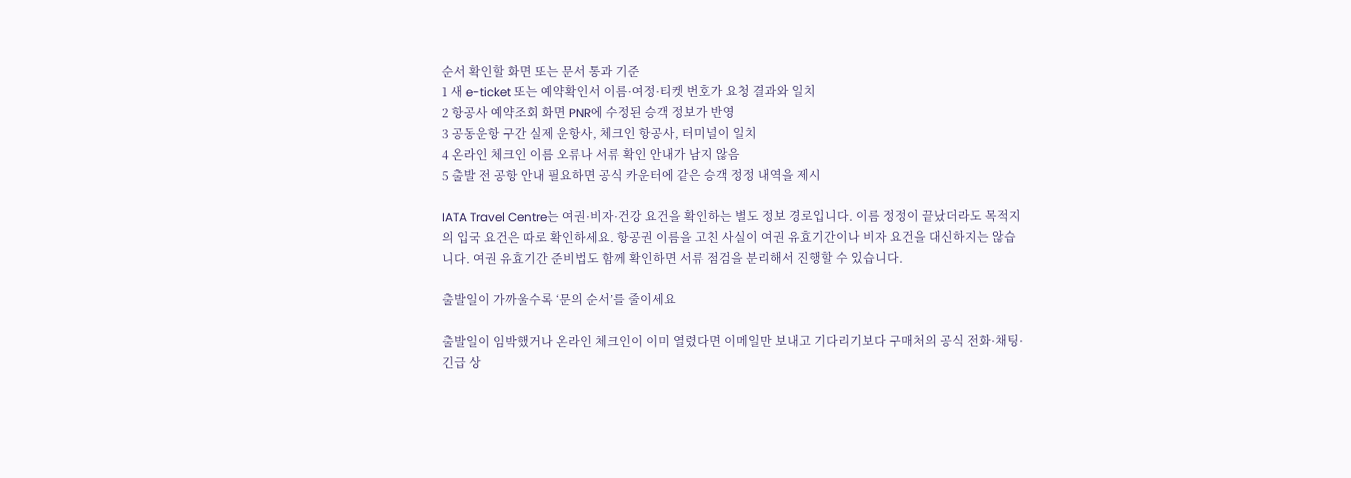순서 확인할 화면 또는 문서 통과 기준
1 새 e-ticket 또는 예약확인서 이름·여정·티켓 번호가 요청 결과와 일치
2 항공사 예약조회 화면 PNR에 수정된 승객 정보가 반영
3 공동운항 구간 실제 운항사, 체크인 항공사, 터미널이 일치
4 온라인 체크인 이름 오류나 서류 확인 안내가 남지 않음
5 출발 전 공항 안내 필요하면 공식 카운터에 같은 승객 정정 내역을 제시

IATA Travel Centre는 여권·비자·건강 요건을 확인하는 별도 정보 경로입니다. 이름 정정이 끝났더라도 목적지의 입국 요건은 따로 확인하세요. 항공권 이름을 고친 사실이 여권 유효기간이나 비자 요건을 대신하지는 않습니다. 여권 유효기간 준비법도 함께 확인하면 서류 점검을 분리해서 진행할 수 있습니다.

출발일이 가까울수록 ‘문의 순서’를 줄이세요

출발일이 임박했거나 온라인 체크인이 이미 열렸다면 이메일만 보내고 기다리기보다 구매처의 공식 전화·채팅·긴급 상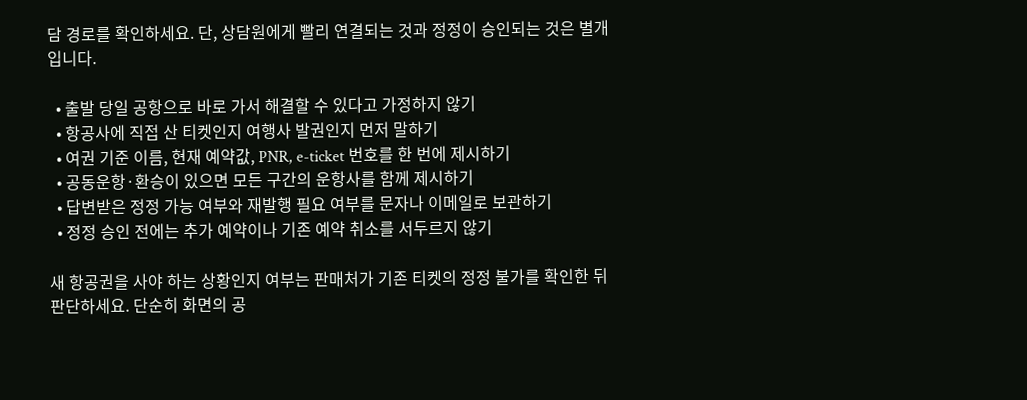담 경로를 확인하세요. 단, 상담원에게 빨리 연결되는 것과 정정이 승인되는 것은 별개입니다.

  • 출발 당일 공항으로 바로 가서 해결할 수 있다고 가정하지 않기
  • 항공사에 직접 산 티켓인지 여행사 발권인지 먼저 말하기
  • 여권 기준 이름, 현재 예약값, PNR, e-ticket 번호를 한 번에 제시하기
  • 공동운항·환승이 있으면 모든 구간의 운항사를 함께 제시하기
  • 답변받은 정정 가능 여부와 재발행 필요 여부를 문자나 이메일로 보관하기
  • 정정 승인 전에는 추가 예약이나 기존 예약 취소를 서두르지 않기

새 항공권을 사야 하는 상황인지 여부는 판매처가 기존 티켓의 정정 불가를 확인한 뒤 판단하세요. 단순히 화면의 공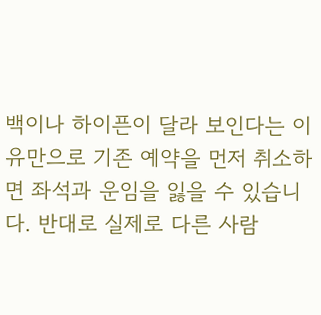백이나 하이픈이 달라 보인다는 이유만으로 기존 예약을 먼저 취소하면 좌석과 운임을 잃을 수 있습니다. 반대로 실제로 다른 사람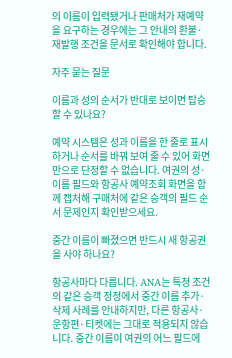의 이름이 입력됐거나 판매처가 재예약을 요구하는 경우에는 그 안내의 환불·재발행 조건을 문서로 확인해야 합니다.

자주 묻는 질문

이름과 성의 순서가 반대로 보이면 탑승할 수 있나요?

예약 시스템은 성과 이름을 한 줄로 표시하거나 순서를 바꿔 보여 줄 수 있어 화면만으로 단정할 수 없습니다. 여권의 성·이름 필드와 항공사 예약조회 화면을 함께 캡처해 구매처에 같은 승객의 필드 순서 문제인지 확인받으세요.

중간 이름이 빠졌으면 반드시 새 항공권을 사야 하나요?

항공사마다 다릅니다. ANA는 특정 조건의 같은 승객 정정에서 중간 이름 추가·삭제 사례를 안내하지만, 다른 항공사·운항편·티켓에는 그대로 적용되지 않습니다. 중간 이름이 여권의 어느 필드에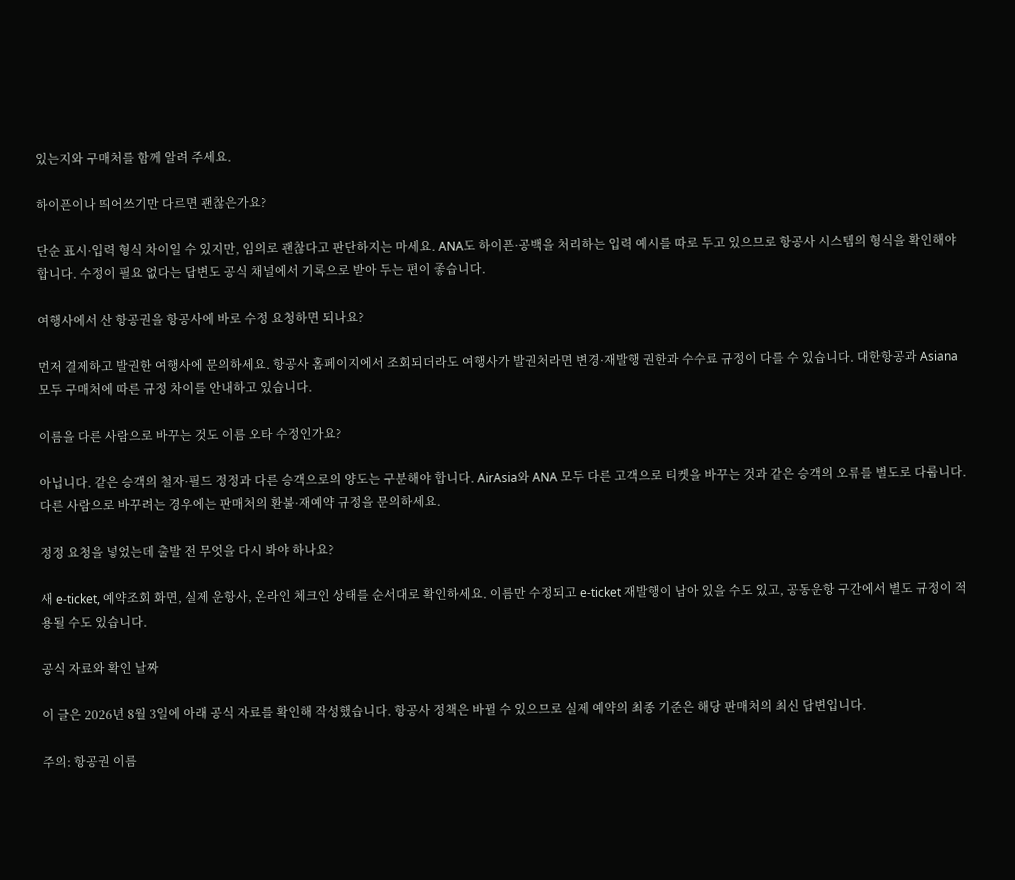있는지와 구매처를 함께 알려 주세요.

하이픈이나 띄어쓰기만 다르면 괜찮은가요?

단순 표시·입력 형식 차이일 수 있지만, 임의로 괜찮다고 판단하지는 마세요. ANA도 하이픈·공백을 처리하는 입력 예시를 따로 두고 있으므로 항공사 시스템의 형식을 확인해야 합니다. 수정이 필요 없다는 답변도 공식 채널에서 기록으로 받아 두는 편이 좋습니다.

여행사에서 산 항공권을 항공사에 바로 수정 요청하면 되나요?

먼저 결제하고 발권한 여행사에 문의하세요. 항공사 홈페이지에서 조회되더라도 여행사가 발권처라면 변경·재발행 권한과 수수료 규정이 다를 수 있습니다. 대한항공과 Asiana 모두 구매처에 따른 규정 차이를 안내하고 있습니다.

이름을 다른 사람으로 바꾸는 것도 이름 오타 수정인가요?

아닙니다. 같은 승객의 철자·필드 정정과 다른 승객으로의 양도는 구분해야 합니다. AirAsia와 ANA 모두 다른 고객으로 티켓을 바꾸는 것과 같은 승객의 오류를 별도로 다룹니다. 다른 사람으로 바꾸려는 경우에는 판매처의 환불·재예약 규정을 문의하세요.

정정 요청을 넣었는데 출발 전 무엇을 다시 봐야 하나요?

새 e-ticket, 예약조회 화면, 실제 운항사, 온라인 체크인 상태를 순서대로 확인하세요. 이름만 수정되고 e-ticket 재발행이 남아 있을 수도 있고, 공동운항 구간에서 별도 규정이 적용될 수도 있습니다.

공식 자료와 확인 날짜

이 글은 2026년 8월 3일에 아래 공식 자료를 확인해 작성했습니다. 항공사 정책은 바뀔 수 있으므로 실제 예약의 최종 기준은 해당 판매처의 최신 답변입니다.

주의: 항공권 이름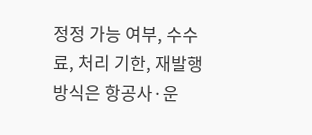정정 가능 여부, 수수료, 처리 기한, 재발행 방식은 항공사·운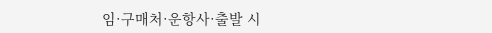임·구매처·운항사·출발 시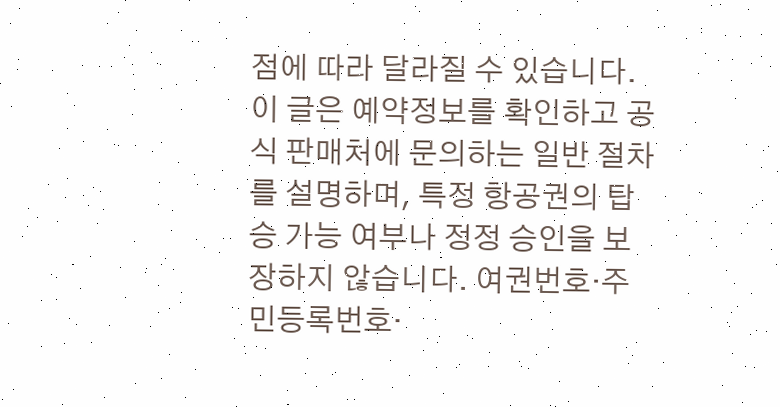점에 따라 달라질 수 있습니다. 이 글은 예약정보를 확인하고 공식 판매처에 문의하는 일반 절차를 설명하며, 특정 항공권의 탑승 가능 여부나 정정 승인을 보장하지 않습니다. 여권번호·주민등록번호·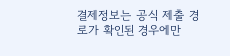결제정보는 공식 제출 경로가 확인된 경우에만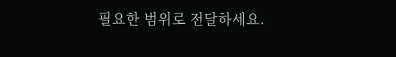필요한 범위로 전달하세요.